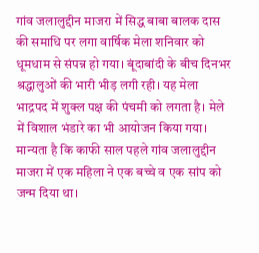गांव जलालुद्दीन माजरा में सिद्ध बाबा बालक दास की समाधि पर लगा वार्षिक मेला शनिवार को धूमधाम से संपन्न हो गया। बूंदाबांदी के बीच दिनभर श्रद्धालुओं की भारी भीड़ लगी रही। यह मेला भाद्रपद में शुक्ल पक्ष की पंचमी को लगता है। मेले में विशाल भंडारे का भी आयोजन किया गया। मान्यता है कि काफी साल पहले गांव जलालुद्दीन माजरा में एक महिला ने एक बच्चे व एक सांप को जन्म दिया था।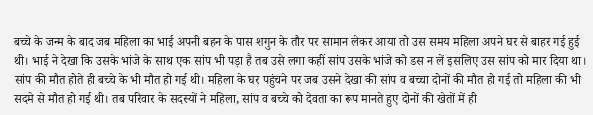बच्चे के जन्म के बाद जब महिला का भाई अपनी बहन के पास शगुन के तौर पर सामान लेकर आया तो उस समय महिला अपने घर से बाहर गई हुई थी। भाई ने देखा कि उसके भांजे के साथ एक सांप भी पड़ा है तब उसे लगा कहीं सांप उसके भांजे को डस न लें इसलिए उस सांप को मार दिया था। सांप की मौत होते ही बच्चे के भी मौत हो गई थी। महिला के घर पहुंचने पर जब उसने देखा की सांप व बच्चा दोनों की मौत हो गई तो महिला की भी सदमे से मौत हो गई थी। तब परिवार के सदस्यों ने महिला, सांप व बच्चे को देवता का रूप मानते हुए दोनों की खेतों में ही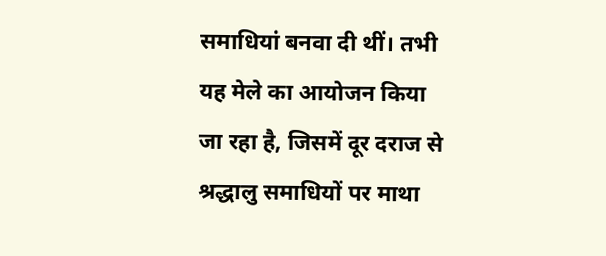समाधियां बनवा दी थीं। तभी यह मेले का आयोजन किया जा रहा है, जिसमें दूर दराज से श्रद्धालु समाधियों पर माथा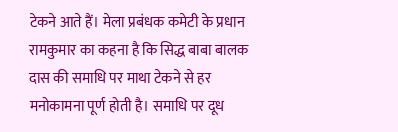टेकने आते हैं। मेला प्रबंधक कमेटी के प्रधान रामकुमार का कहना है कि सिद्ध बाबा बालक दास की समाधि पर माथा टेकने से हर मनोकामना पूर्ण होती है। समाधि पर दूध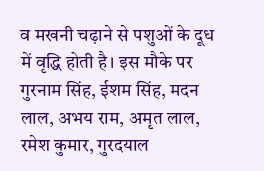व मखनी चढ़ाने से पशुओं के दूध में वृद्धि होती है। इस मौके पर गुरनाम सिंह, ईशम सिंह, मदन लाल, अभय राम, अमृत लाल, रमेश कुमार, गुरदयाल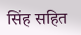सिंह सहित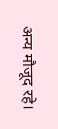अन्य मौजूद रहे।